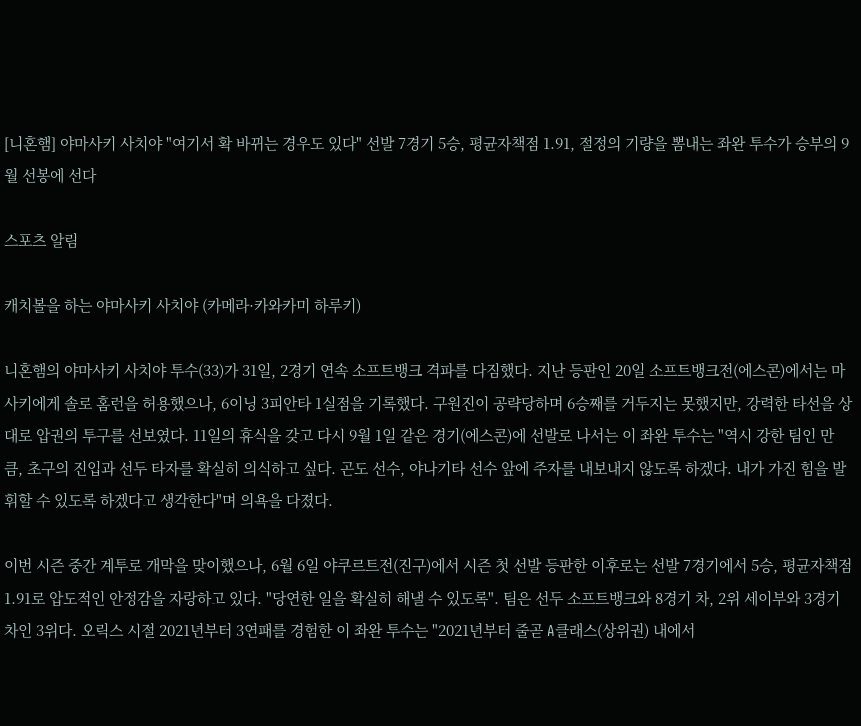[니혼햄] 야마사키 사치야 "여기서 확 바뀌는 경우도 있다" 선발 7경기 5승, 평균자책점 1.91, 절정의 기량을 뽐내는 좌완 투수가 승부의 9월 선봉에 선다

스포츠 알림

캐치볼을 하는 야마사키 사치야 (카메라·카와카미 하루키)

니혼햄의 야마사키 사치야 투수(33)가 31일, 2경기 연속 소프트뱅크 격파를 다짐했다. 지난 등판인 20일 소프트뱅크전(에스콘)에서는 마사키에게 솔로 홈런을 허용했으나, 6이닝 3피안타 1실점을 기록했다. 구원진이 공략당하며 6승째를 거두지는 못했지만, 강력한 타선을 상대로 압권의 투구를 선보였다. 11일의 휴식을 갖고 다시 9월 1일 같은 경기(에스콘)에 선발로 나서는 이 좌완 투수는 "역시 강한 팀인 만큼, 초구의 진입과 선두 타자를 확실히 의식하고 싶다. 곤도 선수, 야나기타 선수 앞에 주자를 내보내지 않도록 하겠다. 내가 가진 힘을 발휘할 수 있도록 하겠다고 생각한다"며 의욕을 다졌다.

이번 시즌 중간 계투로 개막을 맞이했으나, 6월 6일 야쿠르트전(진구)에서 시즌 첫 선발 등판한 이후로는 선발 7경기에서 5승, 평균자책점 1.91로 압도적인 안정감을 자랑하고 있다. "당연한 일을 확실히 해낼 수 있도록". 팀은 선두 소프트뱅크와 8경기 차, 2위 세이부와 3경기 차인 3위다. 오릭스 시절 2021년부터 3연패를 경험한 이 좌완 투수는 "2021년부터 줄곧 A클래스(상위권) 내에서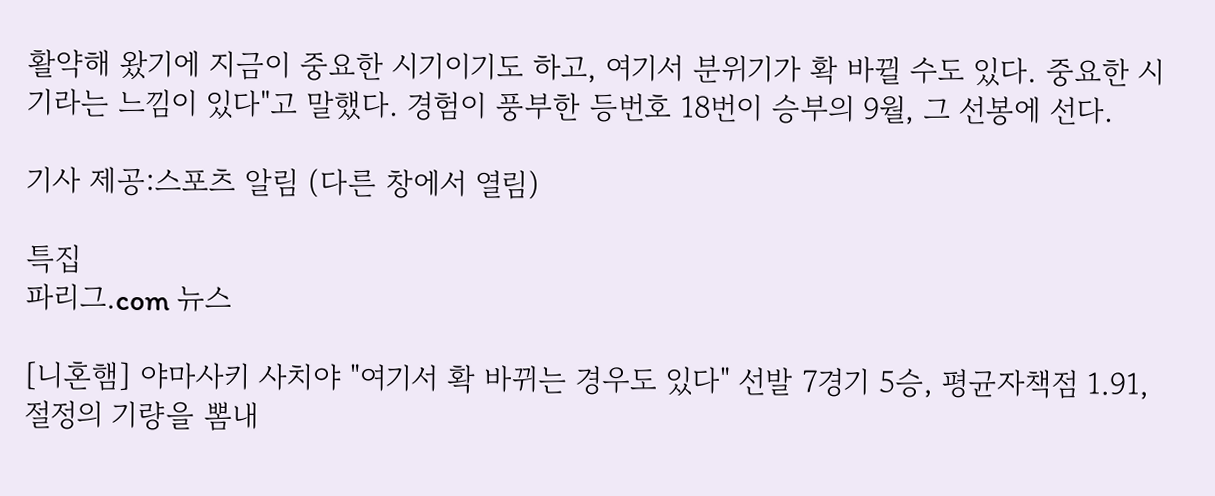활약해 왔기에 지금이 중요한 시기이기도 하고, 여기서 분위기가 확 바뀔 수도 있다. 중요한 시기라는 느낌이 있다"고 말했다. 경험이 풍부한 등번호 18번이 승부의 9월, 그 선봉에 선다.

기사 제공:스포츠 알림 (다른 창에서 열림)

특집
파리그.com 뉴스

[니혼햄] 야마사키 사치야 "여기서 확 바뀌는 경우도 있다" 선발 7경기 5승, 평균자책점 1.91, 절정의 기량을 뽐내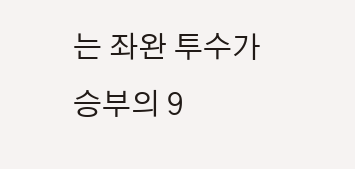는 좌완 투수가 승부의 9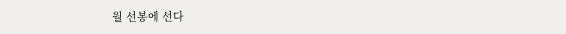월 선봉에 선다